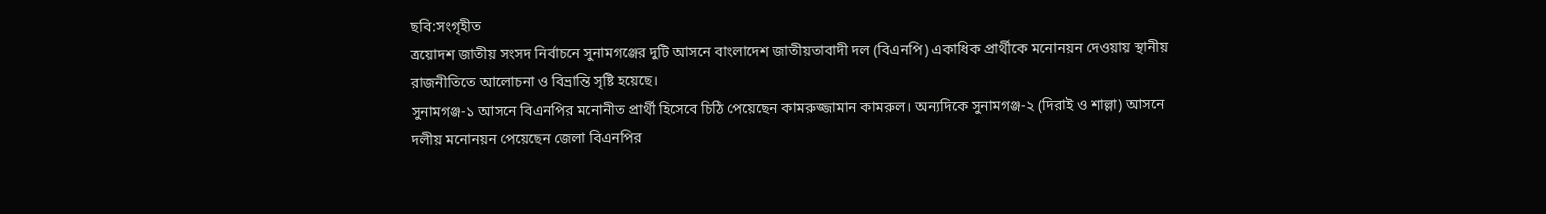ছবি:সংগৃহীত
ত্রয়োদশ জাতীয় সংসদ নির্বাচনে সুনামগঞ্জের দুটি আসনে বাংলাদেশ জাতীয়তাবাদী দল (বিএনপি) একাধিক প্রার্থীকে মনোনয়ন দেওয়ায় স্থানীয় রাজনীতিতে আলোচনা ও বিভ্রান্তি সৃষ্টি হয়েছে।
সুনামগঞ্জ-১ আসনে বিএনপির মনোনীত প্রার্থী হিসেবে চিঠি পেয়েছেন কামরুজ্জামান কামরুল। অন্যদিকে সুনামগঞ্জ-২ (দিরাই ও শাল্লা) আসনে দলীয় মনোনয়ন পেয়েছেন জেলা বিএনপির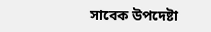সাবেক উপদেষ্টা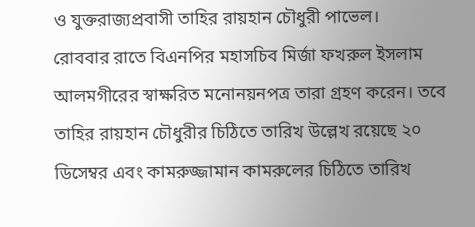ও যুক্তরাজ্যপ্রবাসী তাহির রায়হান চৌধুরী পাভেল।
রোববার রাতে বিএনপির মহাসচিব মির্জা ফখরুল ইসলাম আলমগীরের স্বাক্ষরিত মনোনয়নপত্র তারা গ্রহণ করেন। তবে তাহির রায়হান চৌধুরীর চিঠিতে তারিখ উল্লেখ রয়েছে ২০ ডিসেম্বর এবং কামরুজ্জামান কামরুলের চিঠিতে তারিখ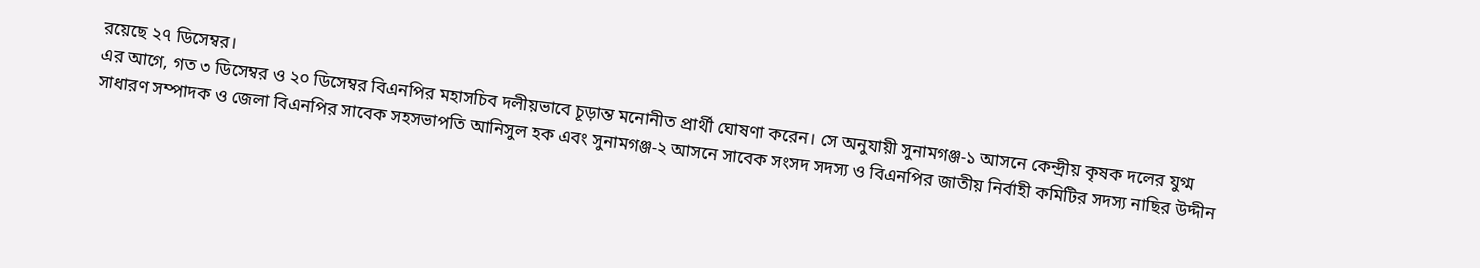রয়েছে ২৭ ডিসেম্বর।
এর আগে, গত ৩ ডিসেম্বর ও ২০ ডিসেম্বর বিএনপির মহাসচিব দলীয়ভাবে চূড়ান্ত মনোনীত প্রার্থী ঘোষণা করেন। সে অনুযায়ী সুনামগঞ্জ-১ আসনে কেন্দ্রীয় কৃষক দলের যুগ্ম সাধারণ সম্পাদক ও জেলা বিএনপির সাবেক সহসভাপতি আনিসুল হক এবং সুনামগঞ্জ-২ আসনে সাবেক সংসদ সদস্য ও বিএনপির জাতীয় নির্বাহী কমিটির সদস্য নাছির উদ্দীন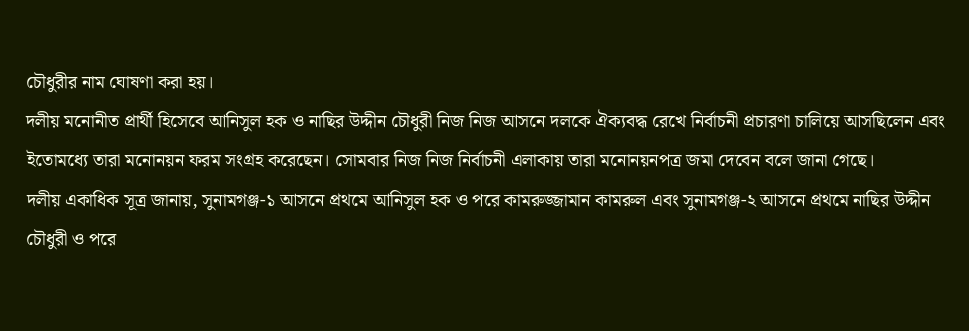চৌধুরীর নাম ঘোষণা করা হয়।
দলীয় মনোনীত প্রার্থী হিসেবে আনিসুল হক ও নাছির উদ্দীন চৌধুরী নিজ নিজ আসনে দলকে ঐক্যবদ্ধ রেখে নির্বাচনী প্রচারণা চালিয়ে আসছিলেন এবং ইতোমধ্যে তারা মনোনয়ন ফরম সংগ্রহ করেছেন। সোমবার নিজ নিজ নির্বাচনী এলাকায় তারা মনোনয়নপত্র জমা দেবেন বলে জানা গেছে।
দলীয় একাধিক সূত্র জানায়, সুনামগঞ্জ-১ আসনে প্রথমে আনিসুল হক ও পরে কামরুজ্জামান কামরুল এবং সুনামগঞ্জ-২ আসনে প্রথমে নাছির উদ্দীন চৌধুরী ও পরে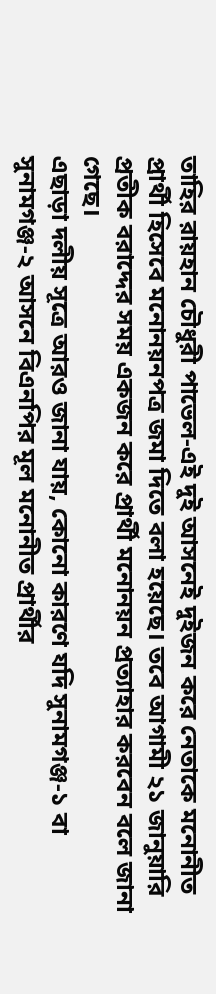তাহির রায়হান চৌধুরী পাভেল-এই দুই আসনেই দুইজন করে নেতাকে মনোনীত প্রার্থী হিসেবে মনোনয়নপত্র জমা দিতে বলা হয়েছে। তবে আগামী ২১ জানুয়ারি প্রতীক বরাদ্দের সময় একজন করে প্রার্থী মনোনয়ন প্রত্যাহার করবেন বলে জানা গেছে।
এছাড়া দলীয় সূত্রে আরও জানা যায়, কোনো কারণে যদি সুনামগঞ্জ-১ বা সুনামগঞ্জ-২ আসনে বিএনপির মূল মনোনীত প্রার্থীর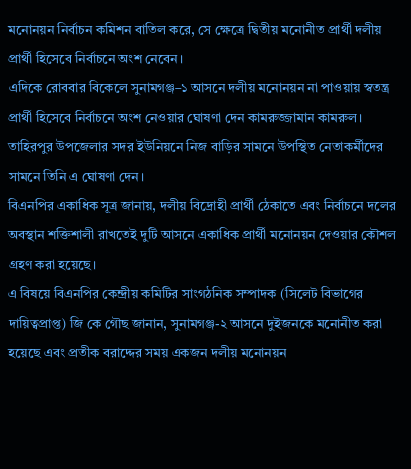মনোনয়ন নির্বাচন কমিশন বাতিল করে, সে ক্ষেত্রে দ্বিতীয় মনোনীত প্রার্থী দলীয় প্রার্থী হিসেবে নির্বাচনে অংশ নেবেন।
এদিকে রোববার বিকেলে সুনামগঞ্জ–১ আসনে দলীয় মনোনয়ন না পাওয়ায় স্বতন্ত্র প্রার্থী হিসেবে নির্বাচনে অংশ নেওয়ার ঘোষণা দেন কামরুজ্জামান কামরুল। তাহিরপুর উপজেলার সদর ইউনিয়নে নিজ বাড়ির সামনে উপস্থিত নেতাকর্মীদের সামনে তিনি এ ঘোষণা দেন।
বিএনপির একাধিক সূত্র জানায়, দলীয় বিদ্রোহী প্রার্থী ঠেকাতে এবং নির্বাচনে দলের অবস্থান শক্তিশালী রাখতেই দুটি আসনে একাধিক প্রার্থী মনোনয়ন দেওয়ার কৌশল গ্রহণ করা হয়েছে।
এ বিষয়ে বিএনপির কেন্দ্রীয় কমিটির সাংগঠনিক সম্পাদক (সিলেট বিভাগের দায়িত্বপ্রাপ্ত) জি কে গৌছ জানান, সুনামগঞ্জ-২ আসনে দুইজনকে মনোনীত করা হয়েছে এবং প্রতীক বরাদ্দের সময় একজন দলীয় মনোনয়ন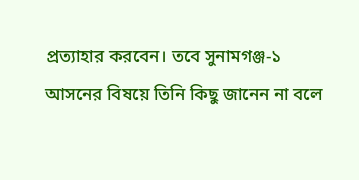প্রত্যাহার করবেন। তবে সুনামগঞ্জ-১ আসনের বিষয়ে তিনি কিছু জানেন না বলে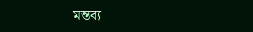মন্তব্য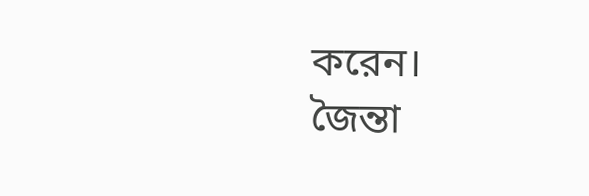করেন।
জৈন্তা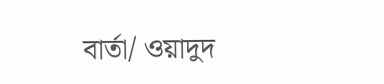বার্তা/ ওয়াদুদ